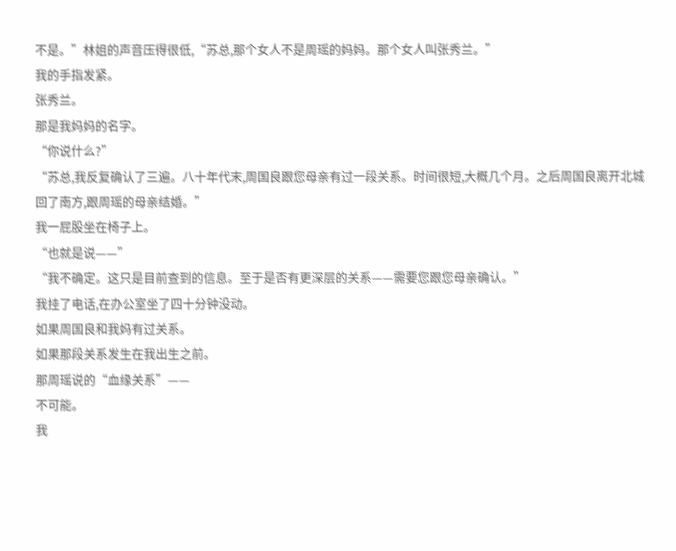不是。”林姐的声音压得很低,“苏总,那个女人不是周瑶的妈妈。那个女人叫张秀兰。”
我的手指发紧。
张秀兰。
那是我妈妈的名字。
“你说什么?”
“苏总,我反复确认了三遍。八十年代末,周国良跟您母亲有过一段关系。时间很短,大概几个月。之后周国良离开北城回了南方,跟周瑶的母亲结婚。”
我一屁股坐在椅子上。
“也就是说——”
“我不确定。这只是目前查到的信息。至于是否有更深层的关系——需要您跟您母亲确认。”
我挂了电话,在办公室坐了四十分钟没动。
如果周国良和我妈有过关系。
如果那段关系发生在我出生之前。
那周瑶说的“血缘关系”——
不可能。
我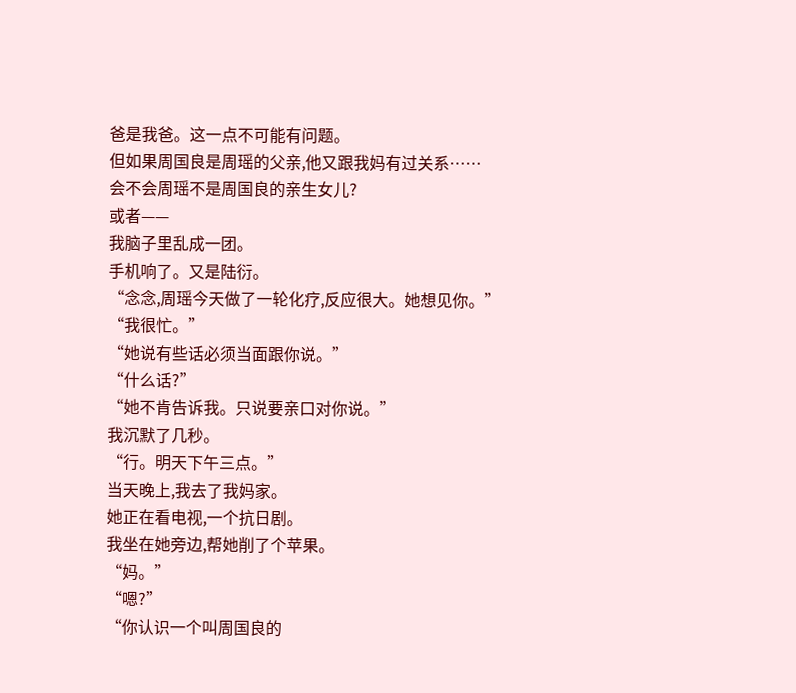爸是我爸。这一点不可能有问题。
但如果周国良是周瑶的父亲,他又跟我妈有过关系……
会不会周瑶不是周国良的亲生女儿?
或者——
我脑子里乱成一团。
手机响了。又是陆衍。
“念念,周瑶今天做了一轮化疗,反应很大。她想见你。”
“我很忙。”
“她说有些话必须当面跟你说。”
“什么话?”
“她不肯告诉我。只说要亲口对你说。”
我沉默了几秒。
“行。明天下午三点。”
当天晚上,我去了我妈家。
她正在看电视,一个抗日剧。
我坐在她旁边,帮她削了个苹果。
“妈。”
“嗯?”
“你认识一个叫周国良的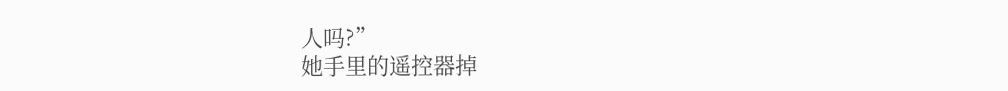人吗?”
她手里的遥控器掉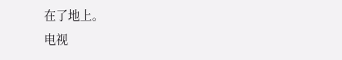在了地上。
电视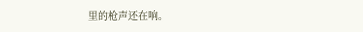里的枪声还在响。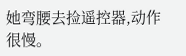她弯腰去捡遥控器,动作很慢。